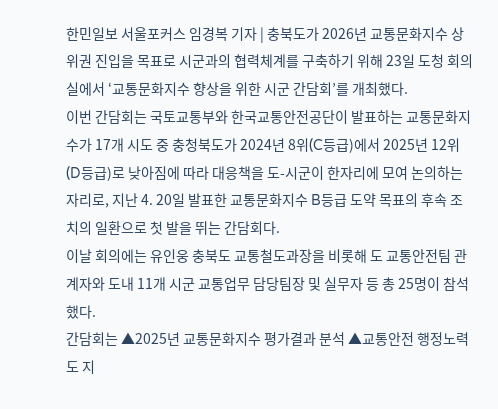한민일보 서울포커스 임경복 기자 | 충북도가 2026년 교통문화지수 상위권 진입을 목표로 시군과의 협력체계를 구축하기 위해 23일 도청 회의실에서 ‘교통문화지수 향상을 위한 시군 간담회’를 개최했다.
이번 간담회는 국토교통부와 한국교통안전공단이 발표하는 교통문화지수가 17개 시도 중 충청북도가 2024년 8위(C등급)에서 2025년 12위(D등급)로 낮아짐에 따라 대응책을 도-시군이 한자리에 모여 논의하는 자리로, 지난 4. 20일 발표한 교통문화지수 B등급 도약 목표의 후속 조치의 일환으로 첫 발을 뛰는 간담회다.
이날 회의에는 유인웅 충북도 교통철도과장을 비롯해 도 교통안전팀 관계자와 도내 11개 시군 교통업무 담당팀장 및 실무자 등 총 25명이 참석했다.
간담회는 ▲2025년 교통문화지수 평가결과 분석 ▲교통안전 행정노력도 지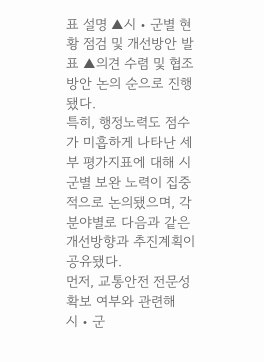표 설명 ▲시‧군별 현황 점검 및 개선방안 발표 ▲의견 수렴 및 협조방안 논의 순으로 진행됐다.
특히, 행정노력도 점수가 미흡하게 나타난 세부 평가지표에 대해 시군별 보완 노력이 집중적으로 논의됐으며, 각 분야별로 다음과 같은 개선방향과 추진계획이 공유됐다.
먼저, 교통안전 전문성 확보 여부와 관련해 시‧군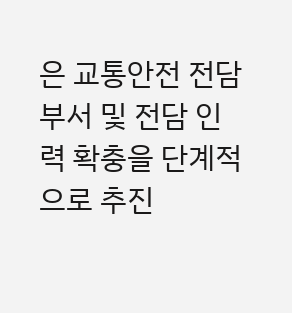은 교통안전 전담 부서 및 전담 인력 확충을 단계적으로 추진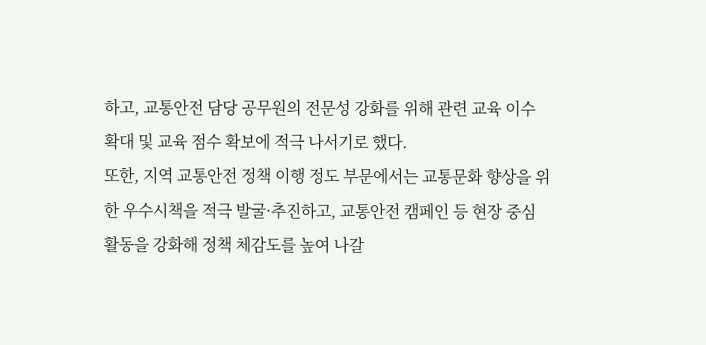하고, 교통안전 담당 공무원의 전문성 강화를 위해 관련 교육 이수 확대 및 교육 점수 확보에 적극 나서기로 했다.
또한, 지역 교통안전 정책 이행 정도 부문에서는 교통문화 향상을 위한 우수시책을 적극 발굴·추진하고, 교통안전 캠페인 등 현장 중심 활동을 강화해 정책 체감도를 높여 나갈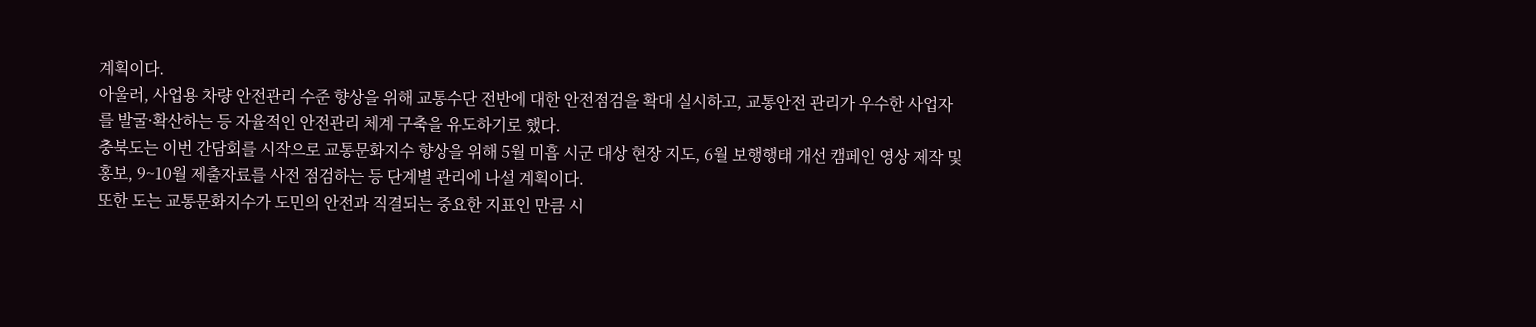계획이다.
아울러, 사업용 차량 안전관리 수준 향상을 위해 교통수단 전반에 대한 안전점검을 확대 실시하고, 교통안전 관리가 우수한 사업자를 발굴·확산하는 등 자율적인 안전관리 체계 구축을 유도하기로 했다.
충북도는 이번 간담회를 시작으로 교통문화지수 향상을 위해 5월 미흡 시군 대상 현장 지도, 6월 보행행태 개선 캠페인 영상 제작 및 홍보, 9~10월 제출자료를 사전 점검하는 등 단계별 관리에 나설 계획이다.
또한 도는 교통문화지수가 도민의 안전과 직결되는 중요한 지표인 만큼 시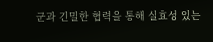군과 긴밀한 협력을 통해 실효성 있는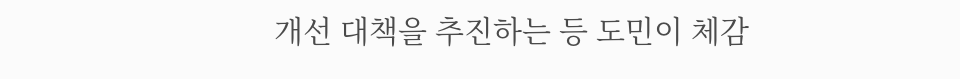개선 대책을 추진하는 등 도민이 체감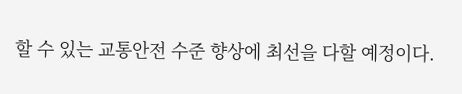할 수 있는 교통안전 수준 향상에 최선을 다할 예정이다.